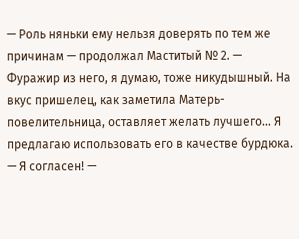— Роль няньки ему нельзя доверять по тем же причинам — продолжал Маститый № 2. — Фуражир из него, я думаю, тоже никудышный. На вкус пришелец, как заметила Матерь-повелительница, оставляет желать лучшего… Я предлагаю использовать его в качестве бурдюка.
— Я согласен! —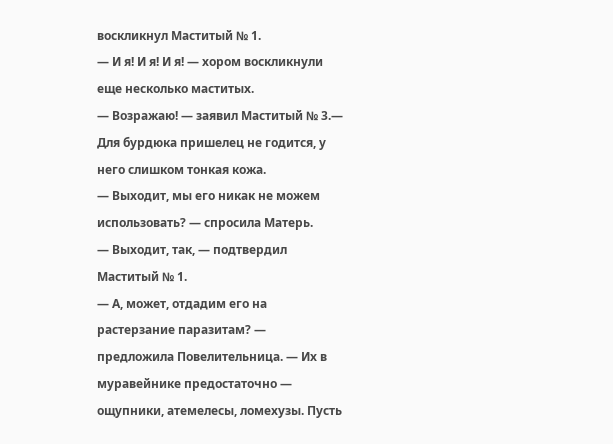воскликнул Маститый № 1.
— И я! И я! И я! — хором воскликнули еще несколько маститых.
— Возражаю! — заявил Маститый № 3.— Для бурдюка пришелец не годится, у него слишком тонкая кожа.
— Выходит, мы его никак не можем использовать? — спросила Матерь.
— Выходит, так, — подтвердил Маститый № 1.
— А, может, отдадим его на растерзание пapазитам? — предложила Повелительница. — Их в муравейнике предостаточно — ощупники, атемелесы, ломехузы. Пусть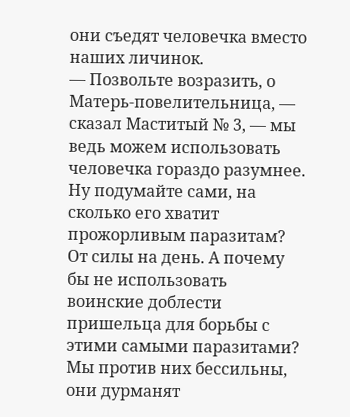они съедят человечка вместо наших личинок.
— Позвольте возразить, о Матерь-повелительница, — сказал Маститый № 3, — мы ведь можем использовать человечка гораздо разумнее. Ну подумайте сами, на сколько его хватит прожорливым паразитам? От силы на день. А почему бы не использовать воинские доблести пришельца для борьбы с этими самыми паразитами? Мы против них бессильны, они дурманят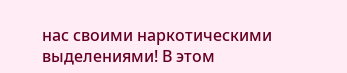нас своими наркотическими выделениями! В этом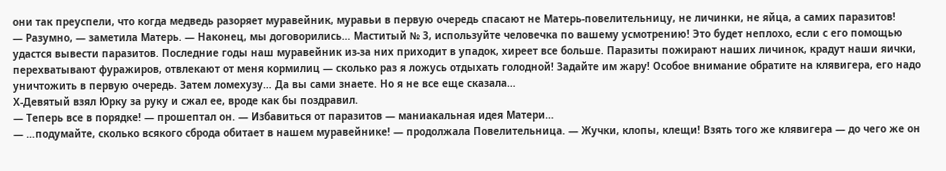они так преуспели, что когда медведь разоряет муравейник, муравьи в первую очередь спасают не Матерь-повелительницу, не личинки, не яйца, а самих паразитов!
— Разумно, — заметила Матерь. — Наконец, мы договорились… Маститый № 3, используйте человечка по вашему усмотрению! Это будет неплохо, если с его помощью удастся вывести паразитов. Последние годы наш муравейник из-за них приходит в упадок, хиреет все больше. Паразиты пожирают наших личинок, крадут наши яички, перехватывают фуражиров, отвлекают от меня кормилиц — сколько раз я ложусь отдыхать голодной! Задайте им жару! Особое внимание обратите на клявигера, его надо уничтожить в первую очередь. Затем ломехузу… Да вы сами знаете. Но я не все еще сказала…
Х-Девятый взял Юрку за руку и сжал ее, вроде как бы поздравил.
— Теперь все в порядке! — прошептал он. — Избавиться от паразитов — маниакальная идея Матери…
— …подумайте, сколько всякого сброда обитает в нашем муравейнике! — продолжала Повелительница. — Жучки, клопы, клещи! Взять того же клявигера — до чего же он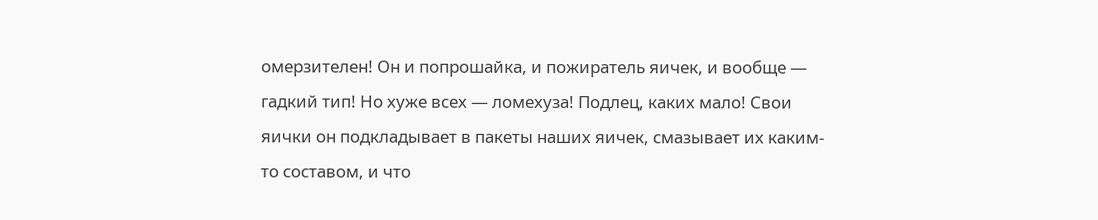омерзителен! Он и попрошайка, и пожиратель яичек, и вообще — гадкий тип! Но хуже всех — ломехуза! Подлец, каких мало! Свои яички он подкладывает в пакеты наших яичек, смазывает их каким-то составом, и что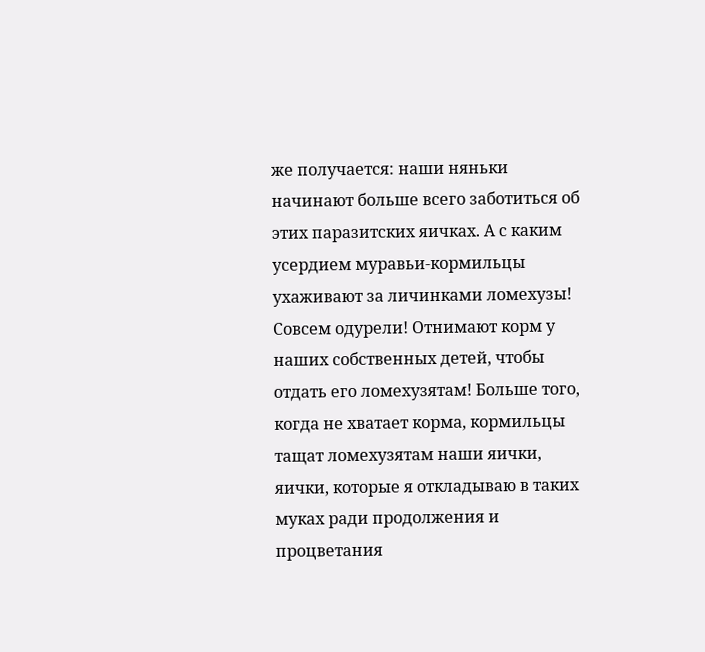же получается: наши няньки начинают больше всего заботиться об этих паразитских яичках. А с каким усердием муравьи-кормильцы ухаживают за личинками ломехузы! Совсем одурели! Отнимают корм у наших собственных детей, чтобы отдать его ломехузятам! Больше того, когда не хватает корма, кормильцы тащат ломехузятам наши яички, яички, которые я откладываю в таких муках ради продолжения и процветания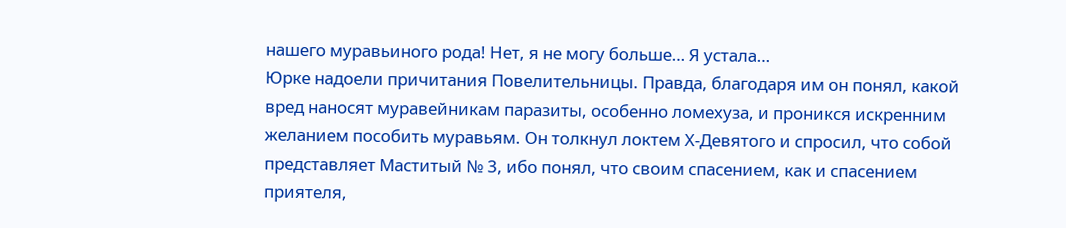нашего муравьиного рода! Нет, я не могу больше… Я устала…
Юрке надоели причитания Повелительницы. Правда, благодаря им он понял, какой вред наносят муравейникам паразиты, особенно ломехуза, и проникся искренним желанием пособить муравьям. Он толкнул локтем Х-Девятого и спросил, что собой представляет Маститый № 3, ибо понял, что своим спасением, как и спасением приятеля,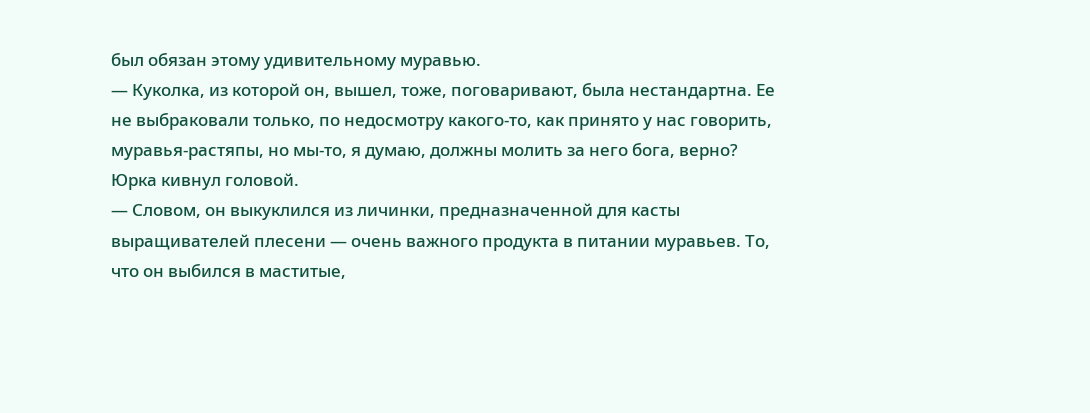был обязан этому удивительному муравью.
— Куколка, из которой он, вышел, тоже, поговаривают, была нестандартна. Ее не выбраковали только, по недосмотру какого-то, как принято у нас говорить, муравья-растяпы, но мы-то, я думаю, должны молить за него бога, верно?
Юрка кивнул головой.
— Словом, он выкуклился из личинки, предназначенной для касты выращивателей плесени — очень важного продукта в питании муравьев. То, что он выбился в маститые,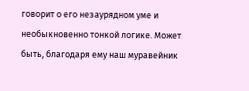говорит о его незаурядном уме и необыкновенно тонкой логике. Может быть, благодаря ему наш муравейник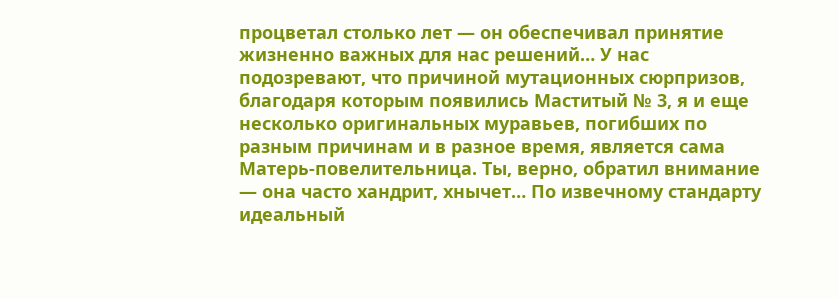процветал столько лет — он обеспечивал принятие жизненно важных для нас решений… У нас подозревают, что причиной мутационных сюрпризов, благодаря которым появились Маститый № 3, я и еще несколько оригинальных муравьев, погибших по разным причинам и в разное время, является сама Матерь-повелительница. Ты, верно, обратил внимание — она часто хандрит, хнычет… По извечному стандарту идеальный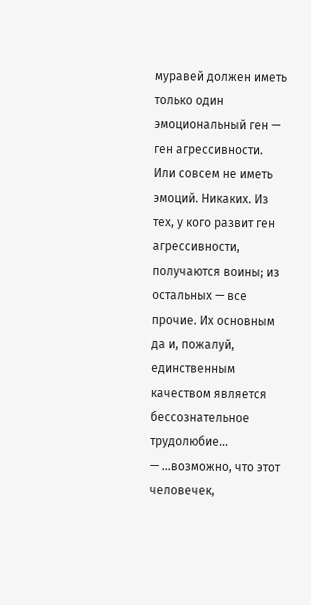муравей должен иметь только один эмоциональный ген — ген агрессивности. Или совсем не иметь эмоций. Никаких. Из тех, у кого развит ген агрессивности, получаются воины; из остальных — все прочие. Их основным да и, пожалуй, единственным качеством является бессознательное трудолюбие…
— …возможно, что этот человечек,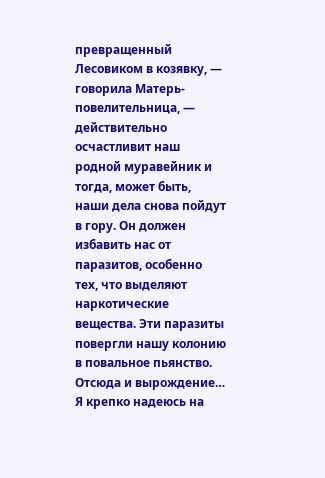превращенный Лесовиком в козявку, — говорила Матерь-повелительница, — действительно осчастливит наш родной муравейник и тогда, может быть, наши дела снова пойдут в гору. Он должен избавить нас от паразитов, особенно тех, что выделяют наркотические вещества. Эти паразиты повергли нашу колонию в повальное пьянство. Отсюда и вырождение… Я крепко надеюсь на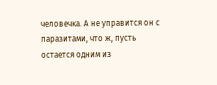человечка. А не управится он с паразитами, что ж, пусть остается одним из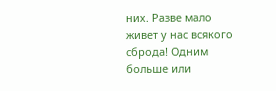них. Разве мало живет у нас всякого сброда! Одним больше или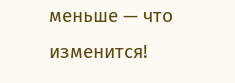меньше — что изменится!